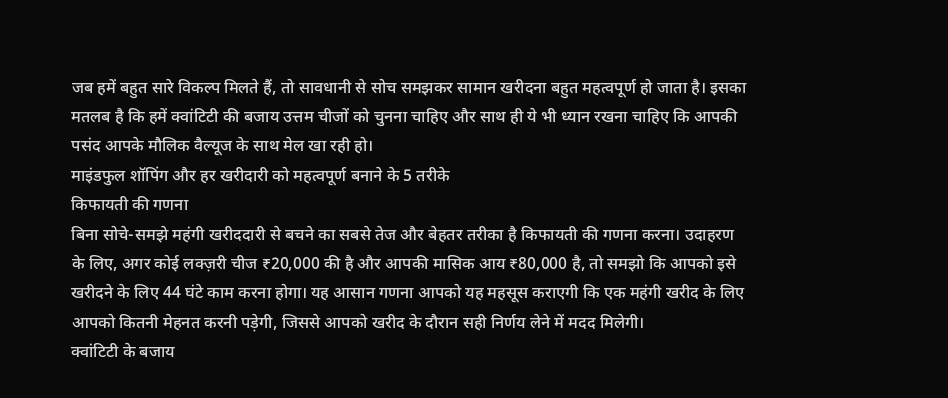जब हमें बहुत सारे विकल्प मिलते हैं, तो सावधानी से सोच समझकर सामान खरीदना बहुत महत्वपूर्ण हो जाता है। इसका मतलब है कि हमें क्वांटिटी की बजाय उत्तम चीजों को चुनना चाहिए और साथ ही ये भी ध्यान रखना चाहिए कि आपकी पसंद आपके मौलिक वैल्यूज के साथ मेल खा रही हो।
माइंडफुल शॉपिंग और हर खरीदारी को महत्वपूर्ण बनाने के 5 तरीके
किफायती की गणना
बिना सोचे-समझे महंगी खरीददारी से बचने का सबसे तेज और बेहतर तरीका है किफायती की गणना करना। उदाहरण के लिए, अगर कोई लक्ज़री चीज ₹20,000 की है और आपकी मासिक आय ₹80,000 है, तो समझो कि आपको इसे खरीदने के लिए 44 घंटे काम करना होगा। यह आसान गणना आपको यह महसूस कराएगी कि एक महंगी खरीद के लिए आपको कितनी मेहनत करनी पड़ेगी, जिससे आपको खरीद के दौरान सही निर्णय लेने में मदद मिलेगी।
क्वांटिटी के बजाय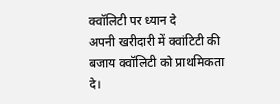क्वॉलिटी पर ध्यान दे
अपनी खरीदारी में क्वांटिटी की बजाय क्वॉलिटी को प्राथमिकता दे।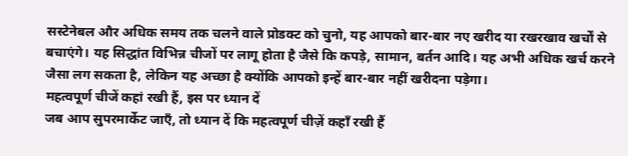सस्टेनेबल और अधिक समय तक चलने वाले प्रोडक्ट को चुनो, यह आपको बार-बार नए खरीद या रखरखाव खर्चों से बचाएंगे। यह सिद्धांत विभिन्न चीजों पर लागू होता है जैसे कि कपड़े, सामान, बर्तन आदि। यह अभी अधिक खर्च करने जैसा लग सकता है, लेकिन यह अच्छा है क्योंकि आपको इन्हें बार-बार नहीं खरीदना पड़ेगा।
महत्वपूर्ण चीजें कहां रखी हैं, इस पर ध्यान दें
जब आप सुपरमार्केट जाएँ, तो ध्यान दें कि महत्वपूर्ण चीज़ें कहाँ रखी हैं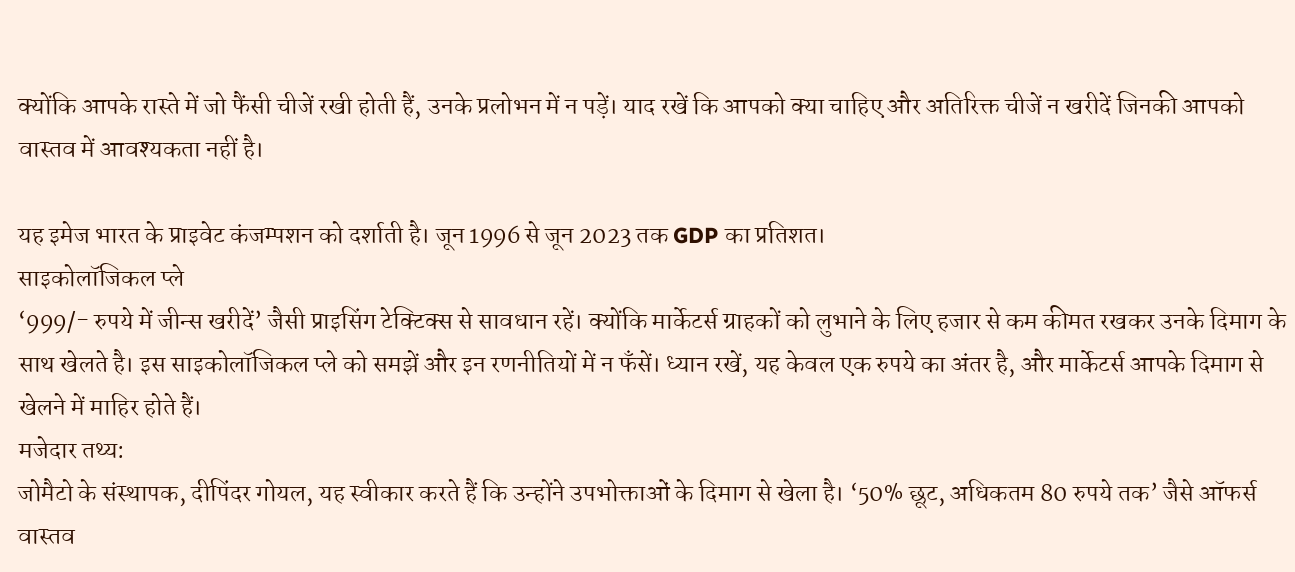क्योंकि आपके रास्ते में जो फैंसी चीजें रखी होती हैं, उनके प्रलोभन में न पड़ें। याद रखें कि आपको क्या चाहिए और अतिरिक्त चीजें न खरीदें जिनकी आपको वास्तव में आवश्यकता नहीं है।

यह इमेज भारत के प्राइवेट कंजम्पशन को दर्शाती है। जून 1996 से जून 2023 तक GDP का प्रतिशत।
साइकोलॉजिकल प्ले
‘999/- रुपये में जीन्स खरीदें’ जैसी प्राइसिंग टेक्टिक्स से सावधान रहें। क्योंकि मार्केटर्स ग्राहकों को लुभाने के लिए हजार से कम कीमत रखकर उनके दिमाग के साथ खेलते है। इस साइकोलॉजिकल प्ले को समझें और इन रणनीतियों में न फँसें। ध्यान रखें, यह केवल एक रुपये का अंतर है, और मार्केटर्स आपके दिमाग से खेलने में माहिर होते हैं।
मजेदार तथ्य:
जोमैटो के संस्थापक, दीपिंदर गोयल, यह स्वीकार करते हैं कि उन्होंने उपभोक्ताओं के दिमाग से खेला है। ‘50% छूट, अधिकतम 80 रुपये तक’ जैसे ऑफर्स वास्तव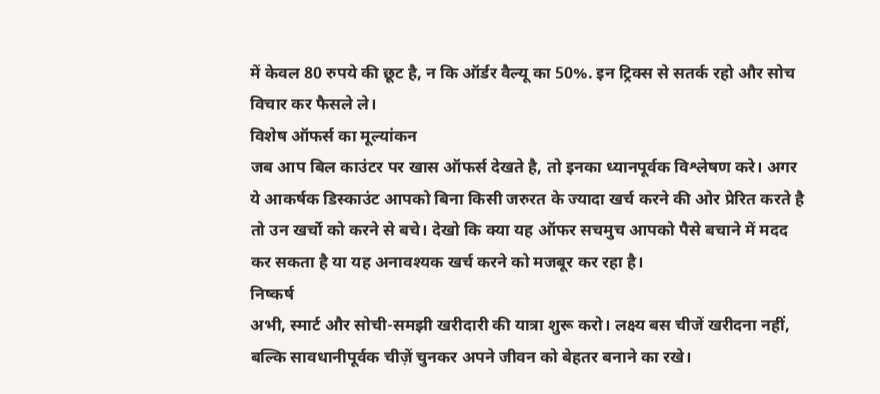में केवल 80 रुपये की छूट है, न कि ऑर्डर वैल्यू का 50%. इन ट्रिक्स से सतर्क रहो और सोच विचार कर फैसले ले।
विशेष ऑफर्स का मूल्यांकन
जब आप बिल काउंटर पर खास ऑफर्स देखते है, तो इनका ध्यानपूर्वक विश्लेषण करे। अगर ये आकर्षक डिस्काउंट आपको बिना किसी जरुरत के ज्यादा खर्च करने की ओर प्रेरित करते है तो उन खर्चो को करने से बचे। देखो कि क्या यह ऑफर सचमुच आपको पैसे बचाने में मदद कर सकता है या यह अनावश्यक खर्च करने को मजबूर कर रहा है।
निष्कर्ष
अभी, स्मार्ट और सोची-समझी खरीदारी की यात्रा शुरू करो। लक्ष्य बस चीजें खरीदना नहीं, बल्कि सावधानीपूर्वक चीज़ें चुनकर अपने जीवन को बेहतर बनाने का रखे।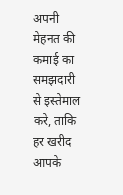अपनी मेहनत की कमाई का समझदारी से इस्तेमाल करे, ताकि हर खरीद आपके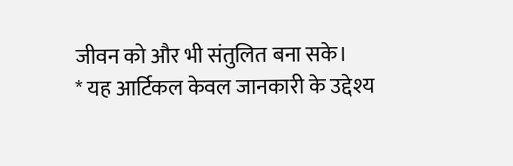जीवन को और भी संतुलित बना सके।
* यह आर्टिकल केवल जानकारी के उद्देश्य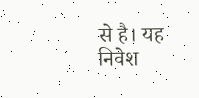से है। यह निवेश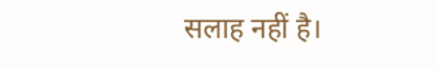सलाह नहीं है।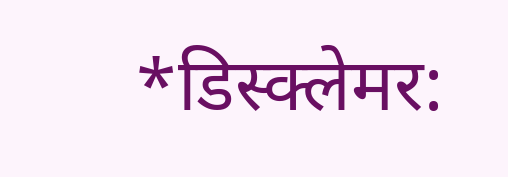*डिस्क्लेमर: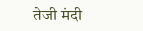तेजी मंदी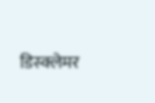डिस्क्लेमर